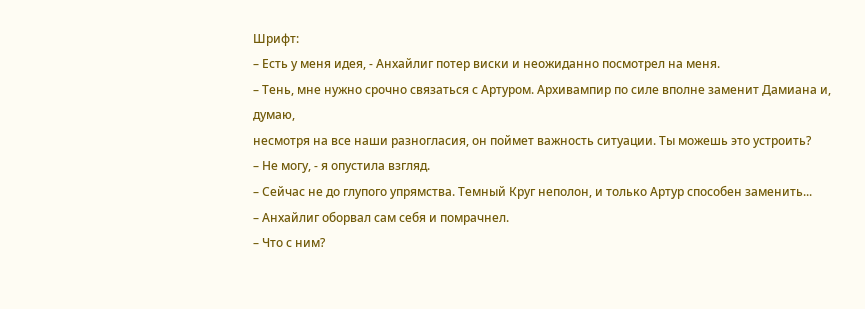Шрифт:
– Есть у меня идея, - Анхайлиг потер виски и неожиданно посмотрел на меня.
– Тень, мне нужно срочно связаться с Артуром. Архивампир по силе вполне заменит Дамиана и, думаю,
несмотря на все наши разногласия, он поймет важность ситуации. Ты можешь это устроить?
– Не могу, - я опустила взгляд.
– Сейчас не до глупого упрямства. Темный Круг неполон, и только Артур способен заменить...
– Анхайлиг оборвал сам себя и помрачнел.
– Что с ним?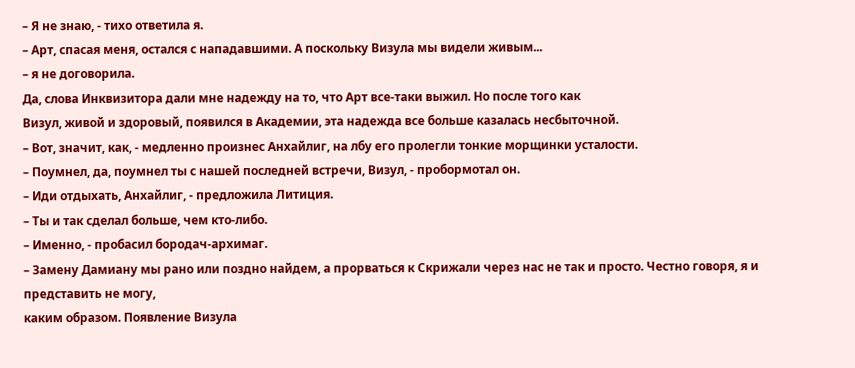– Я не знаю, - тихо ответила я.
– Арт, спасая меня, остался с нападавшими. А поскольку Визула мы видели живым...
– я не договорила.
Да, слова Инквизитора дали мне надежду на то, что Арт все-таки выжил. Но после того как
Визул, живой и здоровый, появился в Академии, эта надежда все больше казалась несбыточной.
– Вот, значит, как, - медленно произнес Анхайлиг, на лбу его пролегли тонкие морщинки усталости.
– Поумнел, да, поумнел ты с нашей последней встречи, Визул, - пробормотал он.
– Иди отдыхать, Анхайлиг, - предложила Литиция.
– Ты и так сделал больше, чем кто-либо.
– Именно, - пробасил бородач-архимаг.
– Замену Дамиану мы рано или поздно найдем, а прорваться к Скрижали через нас не так и просто. Честно говоря, я и представить не могу,
каким образом. Появление Визула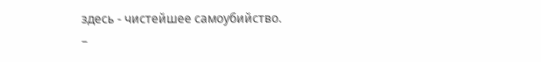здесь - чистейшее самоубийство.
–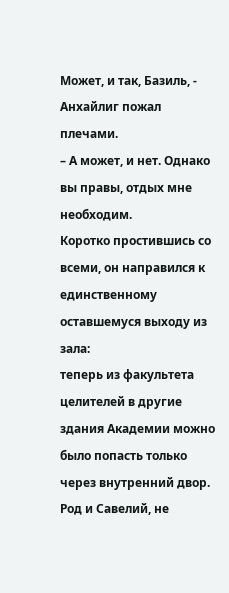Может, и так, Базиль, - Анхайлиг пожал плечами.
– А может, и нет. Однако вы правы, отдых мне необходим.
Коротко простившись со всеми, он направился к единственному оставшемуся выходу из зала:
теперь из факультета целителей в другие здания Академии можно было попасть только через внутренний двор. Род и Савелий, не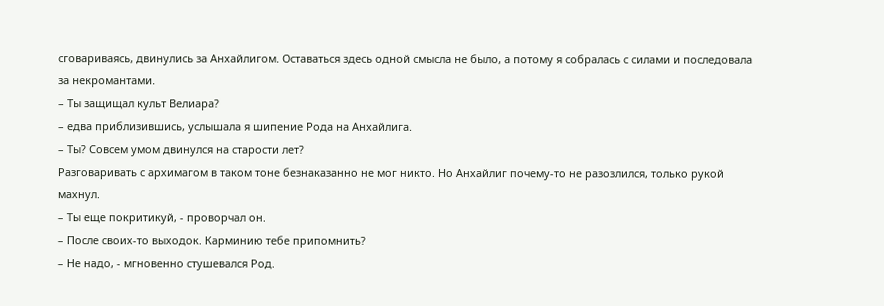сговариваясь, двинулись за Анхайлигом. Оставаться здесь одной смысла не было, а потому я собралась с силами и последовала за некромантами.
– Ты защищал культ Велиара?
– едва приблизившись, услышала я шипение Рода на Анхайлига.
– Ты? Совсем умом двинулся на старости лет?
Разговаривать с архимагом в таком тоне безнаказанно не мог никто. Но Анхайлиг почему-то не разозлился, только рукой махнул.
– Ты еще покритикуй, - проворчал он.
– После своих-то выходок. Карминию тебе припомнить?
– Не надо, - мгновенно стушевался Род.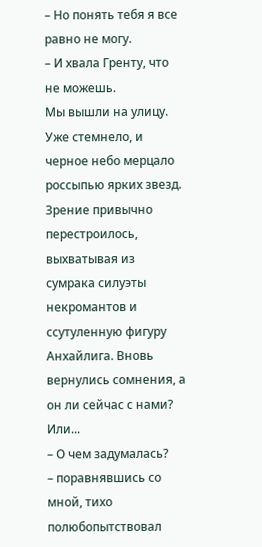– Но понять тебя я все равно не могу.
– И хвала Гренту, что не можешь.
Мы вышли на улицу. Уже стемнело, и черное небо мерцало россыпью ярких звезд. Зрение привычно перестроилось, выхватывая из сумрака силуэты некромантов и ссутуленную фигуру
Анхайлига. Вновь вернулись сомнения, а он ли сейчас с нами? Или...
– О чем задумалась?
– поравнявшись со мной, тихо полюбопытствовал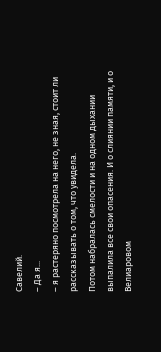Савелий.
– Да я...
– я растеряно посмотрела на него, не зная, стоит ли рассказывать о том, что увидела.
Потом набралась смелости и на одном дыхании выпалила все свои опасения. И о слиянии памяти, и о Велиаровом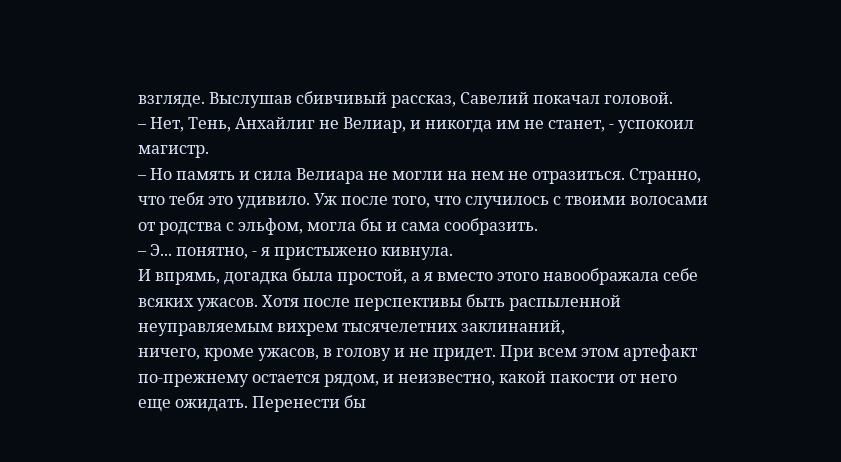взгляде. Выслушав сбивчивый рассказ, Савелий покачал головой.
– Нет, Тень, Анхайлиг не Велиар, и никогда им не станет, - успокоил магистр.
– Но память и сила Велиара не могли на нем не отразиться. Странно, что тебя это удивило. Уж после того, что случилось с твоими волосами от родства с эльфом, могла бы и сама сообразить.
– Э... понятно, - я пристыжено кивнула.
И впрямь, догадка была простой, а я вместо этого навоображала себе всяких ужасов. Хотя после перспективы быть распыленной неуправляемым вихрем тысячелетних заклинаний,
ничего, кроме ужасов, в голову и не придет. При всем этом артефакт по-прежнему остается рядом, и неизвестно, какой пакости от него еще ожидать. Перенести бы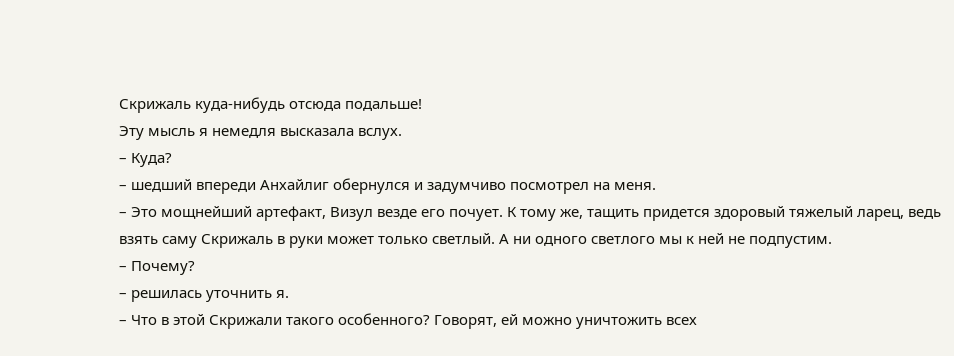Скрижаль куда-нибудь отсюда подальше!
Эту мысль я немедля высказала вслух.
– Куда?
– шедший впереди Анхайлиг обернулся и задумчиво посмотрел на меня.
– Это мощнейший артефакт, Визул везде его почует. К тому же, тащить придется здоровый тяжелый ларец, ведь взять саму Скрижаль в руки может только светлый. А ни одного светлого мы к ней не подпустим.
– Почему?
– решилась уточнить я.
– Что в этой Скрижали такого особенного? Говорят, ей можно уничтожить всех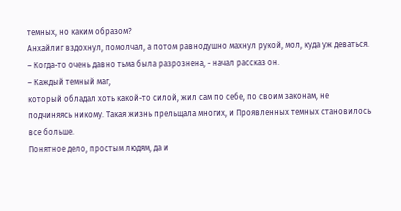темных, но каким образом?
Анхайлиг вздохнул, помолчал, а потом равнодушно махнул рукой, мол, куда уж деваться.
– Когда-то очень давно тьма была разрознена, - начал рассказ он.
– Каждый темный маг,
который обладал хоть какой-то силой, жил сам по себе, по своим законам, не подчиняясь никому. Такая жизнь прельщала многих, и Проявленных темных становилось все больше.
Понятное дело, простым людям, да и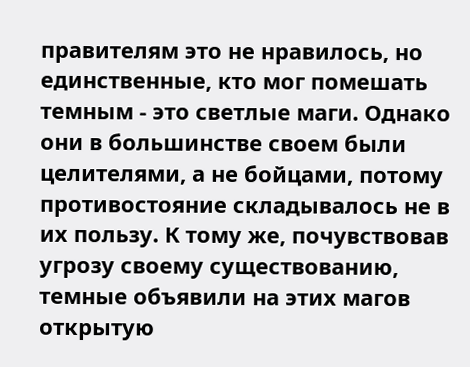правителям это не нравилось, но единственные, кто мог помешать темным - это светлые маги. Однако они в большинстве своем были целителями, а не бойцами, потому противостояние складывалось не в их пользу. К тому же, почувствовав угрозу своему существованию, темные объявили на этих магов открытую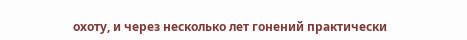охоту, и через несколько лет гонений практически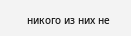никого из них не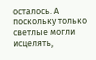осталось. А поскольку только светлые могли исцелять,